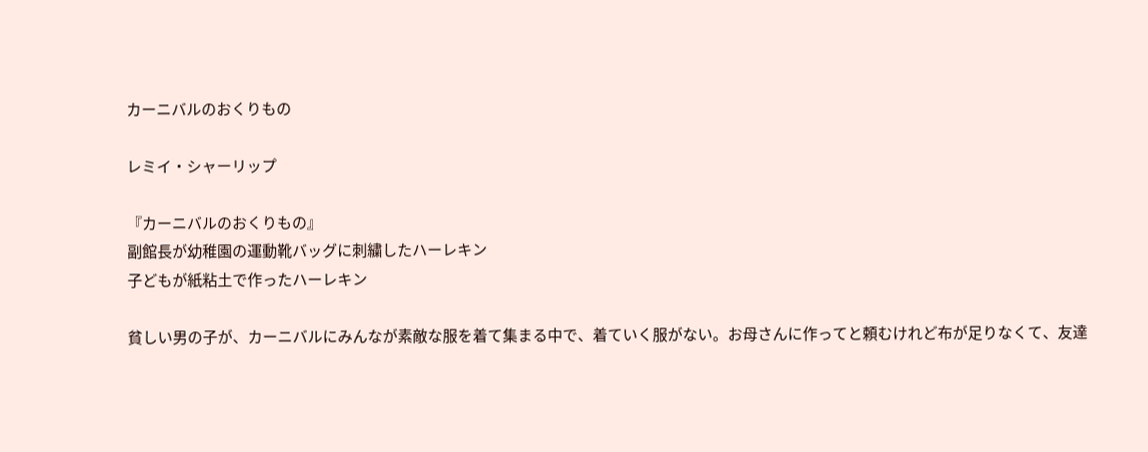カーニバルのおくりもの

レミイ・シャーリップ

『カーニバルのおくりもの』
副館長が幼稚園の運動靴バッグに刺繍したハーレキン
子どもが紙粘土で作ったハーレキン

貧しい男の子が、カーニバルにみんなが素敵な服を着て集まる中で、着ていく服がない。お母さんに作ってと頼むけれど布が足りなくて、友達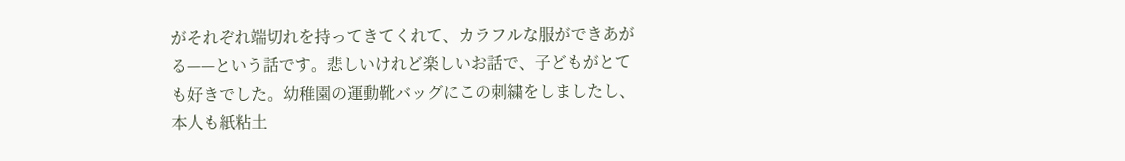がそれぞれ端切れを持ってきてくれて、カラフルな服ができあがる——という話です。悲しいけれど楽しいお話で、子どもがとても好きでした。幼稚園の運動靴バッグにこの刺繍をしましたし、本人も紙粘土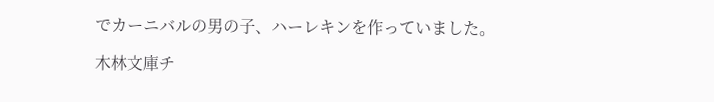でカーニバルの男の子、ハーレキンを作っていました。

木林文庫チ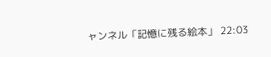ャンネル「記憶に残る絵本」 22:03